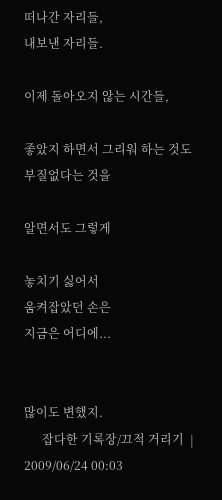떠나간 자리들,
내보낸 자리들.

이제 돌아오지 않는 시간들,

좋았지 하면서 그리워 하는 것도
부질없다는 것을

알면서도 그렇게

놓치기 싫어서
움켜잡았던 손은
지금은 어디에...


많이도 변했지.
      잡다한 기록장/끄적 거리기  |  2009/06/24 00:03